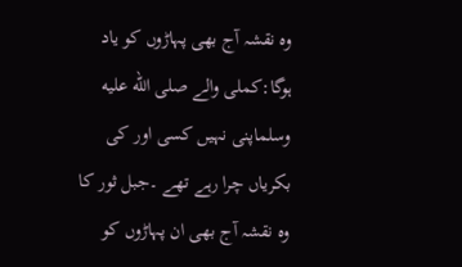وہ نقشہ آج بھی پہاڑوں کو یاد ہوگا:کملی والے صلى الله عليه وسلماپنی نہیں کسی اور کی بکریاں چرا رہے تھے ۔جبل ثور کا وہ نقشہ آج بھی ان پہاڑوں کو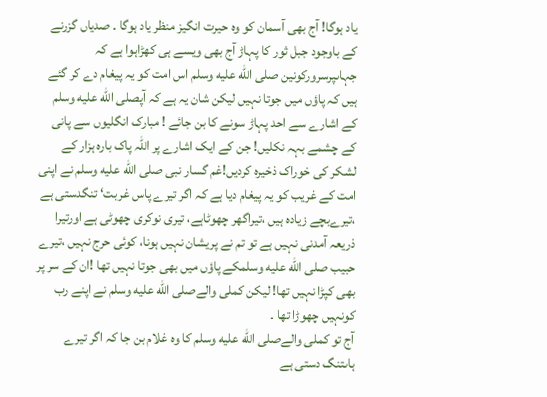یاد ہوگا! آج بھی آسمان کو وہ حیرت انگیز منظر یاد ہوگا ۔ صدیاں گزرنے کے باوجود جبل ثور کا پہاڑ آج بھی ویسے ہی کھڑاہوا ہے کہ جہاںپرسرورکونین صلى الله عليه وسلم اس امت کو یہ پیغام دے کر گئے ہیں کہ پاؤں میں جوتا نہیں لیکن شان یہ ہے کہ آپصلى الله عليه وسلم کے اشارے سے احد پہاڑ سونے کا بن جائے ! مبارک انگلیوں سے پانی کے چشمے بہہ نکلیں! جن کے ایک اشارے پر اللہ پاک بارہ ہزار کے لشکر کی خوراک ذخیرہ کردیں!غم گسار نبی صلى الله عليه وسلم نے اپنی امت کے غریب کو یہ پیغام دیا ہے کہ اگر تیرے پاس غربت‘ تنگدستی ہے ،تیرےبچے زیادہ ہیں ،تیراگھر چھوٹاہے، تیری نوکری چھوٹی ہے اورتیرا ذریعہ آمدنی نہیں ہے تو تم نے پریشان نہیں ہونا، کوئی حرج نہیں ،تیرے حبیب صلى الله عليه وسلمکے پاؤں میں بھی جوتا نہیں تھا !ان کے سر پر بھی کپڑا نہیں تھا! لیکن کملی والےصلى الله عليه وسلم نے اپنے رب کونہیں چھوڑا تھا ۔
آج تو کملی والےصلى الله عليه وسلم کا وہ غلام بن جا کہ اگر تیرے ہاںتنگ دستی ہے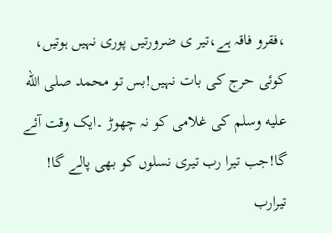،فقرو فاقہ ہے،تیر ی ضرورتیں پوری نہیں ہوتیں، کوئی حرج کی بات نہیں!بس تو محمد صلى الله عليه وسلم کی غلامی کو نہ چھوڑ ۔ایک وقت آئے گا!جب تیرا رب تیری نسلوں کو بھی پالے گا! تیرارب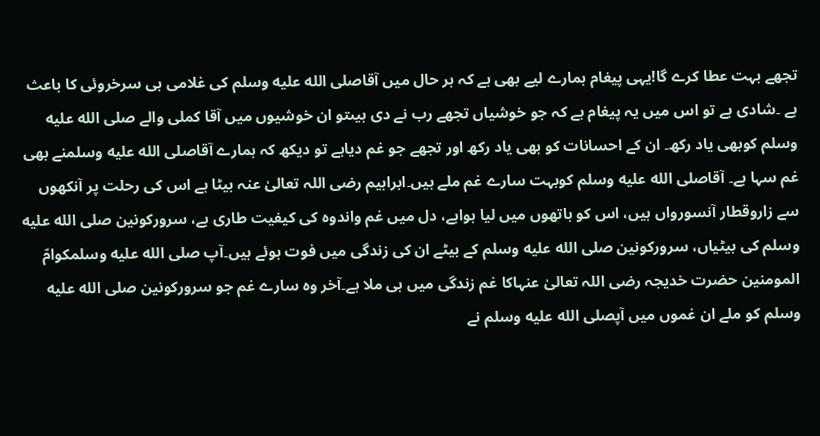تجھے بہت عطا کرے گا!یہی پیغام ہمارے لیے بھی ہے کہ ہر حال میں آقاصلى الله عليه وسلم کی غلامی ہی سرخروئی کا باعث ہے ۔شادی ہے تو اس میں یہ پیغام ہے کہ جو خوشیاں تجھے رب نے دی ہیںتو ان خوشیوں میں آقا کملی والے صلى الله عليه وسلم کوبھی یاد رکھ۔ ان کے احسانات کو بھی یاد رکھ اور تجھے جو غم دیاہے تو دیکھ کہ ہمارے آقاصلى الله عليه وسلمنے بھی غم سہا ہے۔ آقاصلى الله عليه وسلم کوبہت سارے غم ملے ہیں۔ابراہیم رضی اللہ تعالیٰ عنہ بیٹا ہے اس کی رحلت پر آنکھوں سے زاروقطار آنسورواں ہیں، اس کو ہاتھوں میں لیا ہواہے، دل میں غم واندوہ کی کیفیت طاری ہے، سرورکونین صلى الله عليه وسلم کی بیٹیاں، سرورکونین صلى الله عليه وسلم کے بیٹے ان کی زندگی میں فوت ہوئے ہیں۔آپ صلى الله عليه وسلمکوامّ المومنین حضرت خدیجہ رضی اللہ تعالیٰ عنہاکا غم زندگی میں ہی ملا ہے۔آخر وہ سارے غم جو سرورکونین صلى الله عليه وسلم کو ملے ان غموں میں آپصلى الله عليه وسلم نے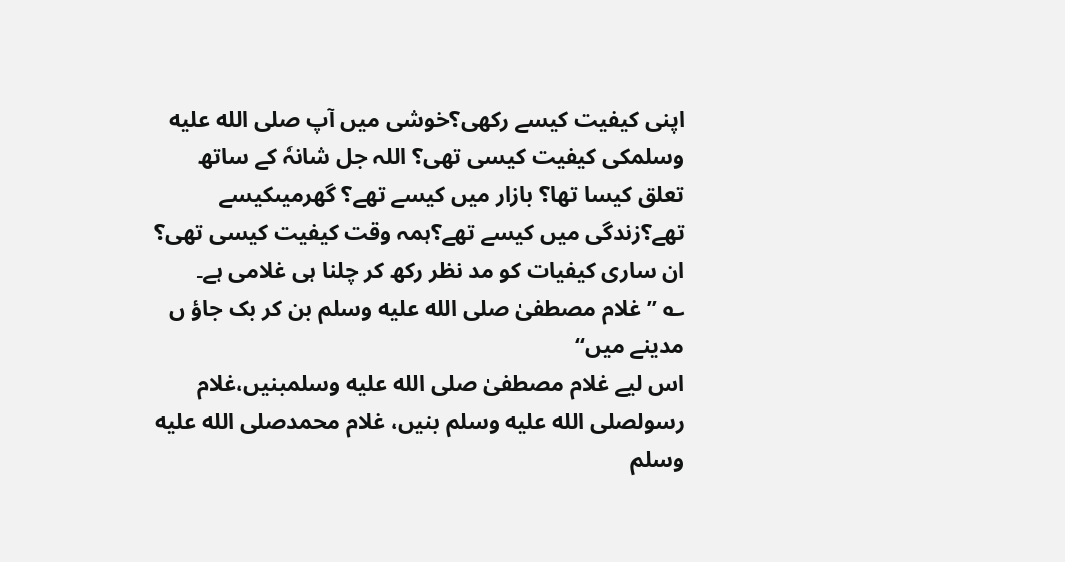اپنی کیفیت کیسے رکھی؟خوشی میں آپ صلى الله عليه وسلمکی کیفیت کیسی تھی؟ اللہ جل شانہٗ کے ساتھ تعلق کیسا تھا؟ بازار میں کیسے تھے؟ گھرمیںکیسے تھے؟زندگی میں کیسے تھے؟ہمہ وقت کیفیت کیسی تھی؟ ان ساری کیفیات کو مد نظر رکھ کر چلنا ہی غلامی ہے۔
؎ ’’غلام مصطفیٰ صلى الله عليه وسلم بن کر بک جاؤ ں مدینے میں‘‘
اس لیے غلام مصطفیٰ صلى الله عليه وسلمبنیں،غلام رسولصلى الله عليه وسلم بنیں، غلام محمدصلى الله عليه وسلم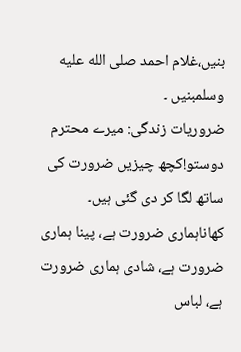بنیں،غلام احمد صلى الله عليه وسلمبنیں ۔
ضروریات زندگی: میرے محترم دوستو!کچھ چیزیں ضرورت کی ساتھ لگا کر دی گئی ہیں۔ کھاناہماری ضرورت ہے، پینا ہماری ضرورت ہے، شادی ہماری ضرورت ہے، لباس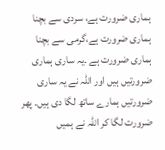ہماری ضرورت ہے، سردی سے بچنا ہماری ضرورت ہے،گرمی سے بچنا ہماری ضرورت ہے ۔یہ ساری ہماری ضرورتیں ہیں اور اللہ نے یہ ساری ضرورتیں ہمارے ساتھ لگا دی ہیں۔ پھر ضرورت لگا کر اللہ نے ہمیں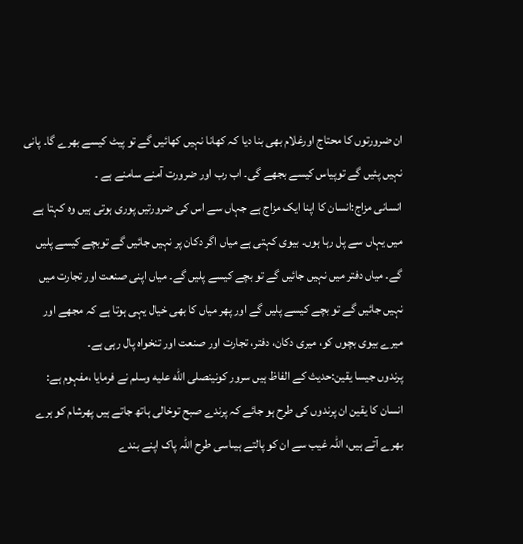ان ضرورتوں کا محتاج اورغلام بھی بنا دیا کہ کھانا نہیں کھائیں گے تو پیٹ کیسے بھرے گا۔ پانی نہیں پئیں گے توپیاس کیسے بجھے گی۔ اب رب اور ضرورت آمنے سامنے ہے ۔
انسانی مزاج:انسان کا اپنا ایک مزاج ہے جہاں سے اس کی ضرورتیں پوری ہوتی ہیں وہ کہتا ہے میں یہاں سے پل رہا ہوں۔ بیوی کہتی ہے میاں اگر دکان پر نہیں جائیں گے توبچے کیسے پلیں گے۔ میاں دفتر میں نہیں جائیں گے تو بچے کیسے پلیں گے۔ میاں اپنی صنعت اور تجارت میں نہیں جائیں گے تو بچے کیسے پلیں گے اور پھر میاں کا بھی خیال یہی ہوتا ہے کہ مجھے اور میرے بیوی بچوں کو، میری دکان، دفتر، تجارت اور صنعت اور تنخواہ پال رہی ہے۔
پرندوں جیسا یقین:حدیث کے الفاظ ہیں سرور کونینصلى الله عليه وسلم نے فرمایا ،مفہوم ہے: انسان کا یقین ان پرندوں کی طرح ہو جائے کہ پرندے صبح توخالی ہاتھ جاتے ہیں پھرشام کو ہرے بھرے آتے ہیں، اللہ غیب سے ان کو پالتے ہیںاسی طرح اللہ پاک اپنے بندے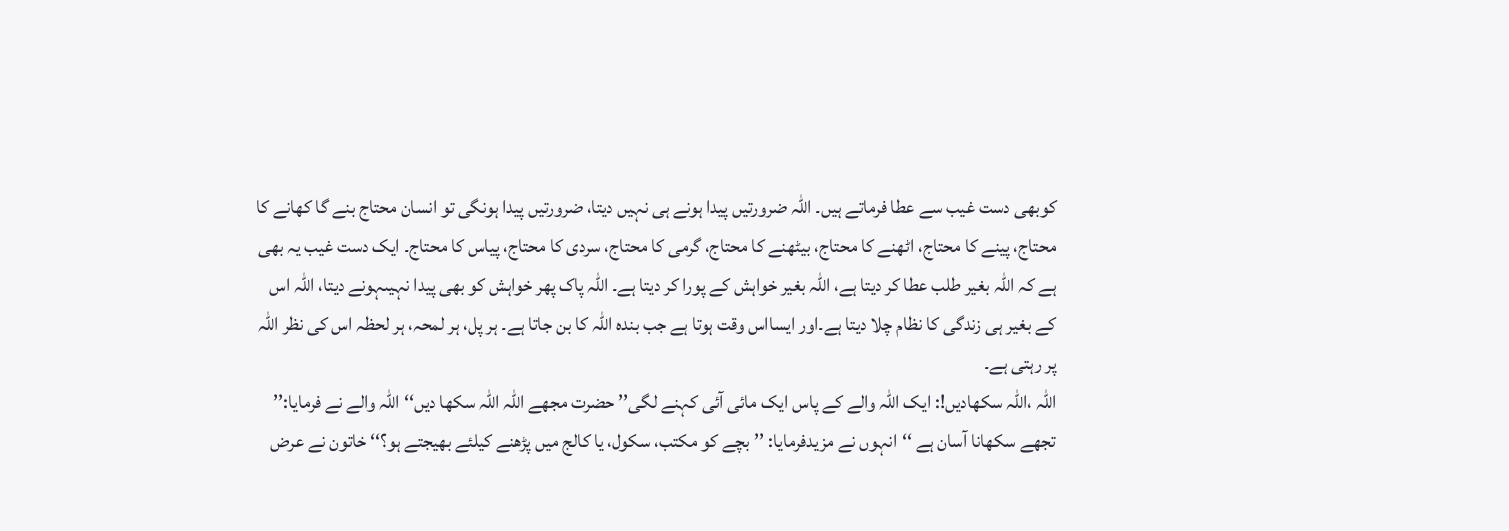کوبھی دست غیب سے عطا فرماتے ہیں۔ اللہ ضرورتیں پیدا ہونے ہی نہیں دیتا، ضرورتیں پیدا ہونگی تو انسان محتاج بنے گا کھانے کا محتاج، پینے کا محتاج، اٹھنے کا محتاج، بیٹھنے کا محتاج، گرمی کا محتاج، سردی کا محتاج، پیاس کا محتاج۔ ایک دست غیب یہ بھی ہے کہ اللہ بغیر طلب عطا کر دیتا ہے، اللہ بغیر خواہش کے پورا کر دیتا ہے۔ اللہ پاک پھر خواہش کو بھی پیدا نہیںہونے دیتا، اللہ اس کے بغیر ہی زندگی کا نظام چلا دیتا ہے۔اور ایسااس وقت ہوتا ہے جب بندہ اللہ کا بن جاتا ہے۔ ہر پل، ہر لمحہ، ہر لحظہ اس کی نظر اللہ پر رہتی ہے۔
اللہ ،اللہ سکھادیں!: ایک اللہ والے کے پاس ایک مائی آئی کہنے لگی’’ حضرت مجھے اللہ اللہ سکھا دیں‘‘اللہ والے نے فرمایا:’’ تجھے سکھانا آسان ہے ‘‘انہوں نے مزیدفرمایا: ’’بچے کو مکتب، سکول، یا کالج میں پڑھنے کیلئے بھیجتے ہو؟‘‘ خاتون نے عرض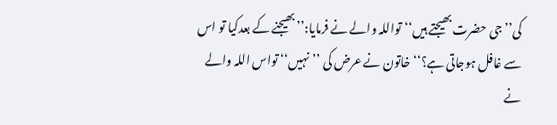کی’’جی حضرت بھیجتے ہیں‘‘تواللہ والے نے فرمایا:’’ بھیجنے کے بعدکیا تو اس سے غافل ہوجاتی ہے؟‘‘ خاتون نے عرض کی ’’نہیں‘‘ تواس اللہ والے نے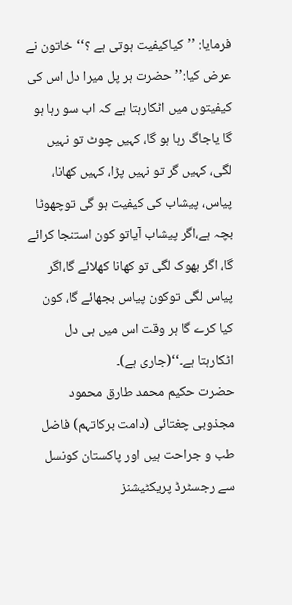فرمایا: ’’کیاکیفیت ہوتی ہے ؟‘‘خاتون نے عرض کیا:’’ حضرت ہر پل میرا دل اس کی کیفیتوں میں اٹکارہتا ہے کہ اب سو رہا ہو گا یاجاگ رہا ہو گا، کہیں چوٹ تو نہیں لگی، کہیں گر تو نہیں پڑا، کہیں کھانا، پیاس، پیشاب کی کیفیت ہو گی توچھوٹا بچہ ہے،اگر پیشاب آیاتو کون استنجا کرائے گا، اگر بھوک لگی تو کھانا کھلائے گا،اگر پیاس لگی توکون پیاس بجھائے گا، کون کیا کرے گا ہر وقت اس میں ہی دل اٹکارہتا ہے۔‘‘(جاری ہے)۔
حضرت حکیم محمد طارق محمود مجذوبی چغتائی (دامت برکاتہم) فاضل طب و جراحت ہیں اور پاکستان کونسل سے رجسٹرڈ پریکٹیشنز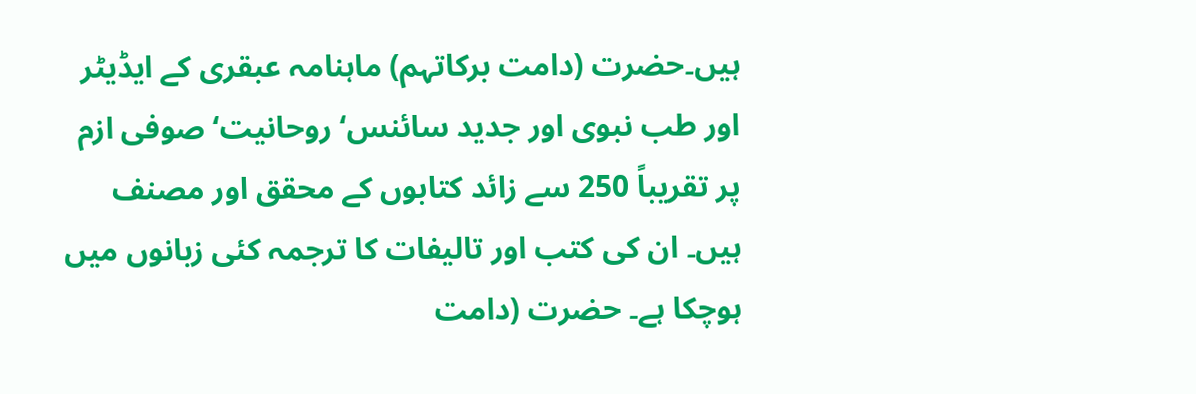ہیں۔حضرت (دامت برکاتہم) ماہنامہ عبقری کے ایڈیٹر اور طب نبوی اور جدید سائنس‘ روحانیت‘ صوفی ازم پر تقریباً 250 سے زائد کتابوں کے محقق اور مصنف ہیں۔ ان کی کتب اور تالیفات کا ترجمہ کئی زبانوں میں ہوچکا ہے۔ حضرت (دامت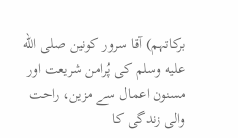برکاتہم) آقا سرور کونین صلى الله عليه وسلم کی پُرامن شریعت اور مسنون اعمال سے مزین، راحت والی زندگی کا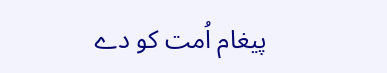پیغام اُمت کو دے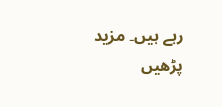رہے ہیں۔ مزید پڑھیں